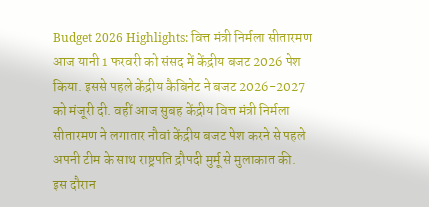Budget 2026 Highlights: वित्त मंत्री निर्मला सीतारमण आज यानी 1 फरवरी को संसद में केंद्रीय बजट 2026 पेश किया. इससे पहले केंद्रीय कैबिनेट ने बजट 2026-2027 को मंजूरी दी. वहीं आज सुबह केंद्रीय वित्त मंत्री निर्मला सीतारमण ने लगातार नौवां केंद्रीय बजट पेश करने से पहले अपनी टीम के साथ राष्ट्रपति द्रौपदी मुर्मू से मुलाकात की.
इस दौरान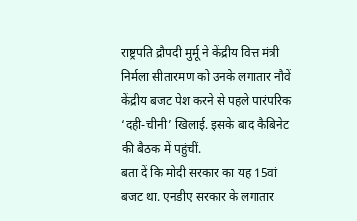राष्ट्रपति द्रौपदी मुर्मू ने केंद्रीय वित्त मंत्री निर्मला सीतारमण को उनके लगातार नौवें केंद्रीय बजट पेश करने से पहले पारंपरिक ‘दही-चीनी’ खिलाई. इसके बाद कैबिनेट की बैठक में पहुंचीं.
बता दें कि मोदी सरकार का यह 15वां बजट था. एनडीए सरकार के लगातार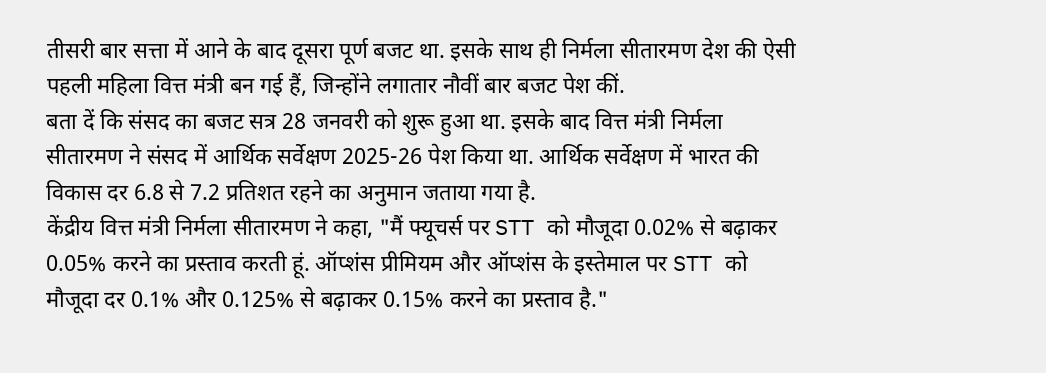तीसरी बार सत्ता में आने के बाद दूसरा पूर्ण बजट था. इसके साथ ही निर्मला सीतारमण देश की ऐसी पहली महिला वित्त मंत्री बन गई हैं, जिन्होंने लगातार नौवीं बार बजट पेश कीं.
बता दें कि संसद का बजट सत्र 28 जनवरी को शुरू हुआ था. इसके बाद वित्त मंत्री निर्मला सीतारमण ने संसद में आर्थिक सर्वेक्षण 2025-26 पेश किया था. आर्थिक सर्वेक्षण में भारत की विकास दर 6.8 से 7.2 प्रतिशत रहने का अनुमान जताया गया है.
केंद्रीय वित्त मंत्री निर्मला सीतारमण ने कहा, "मैं फ्यूचर्स पर STT को मौजूदा 0.02% से बढ़ाकर 0.05% करने का प्रस्ताव करती हूं. ऑप्शंस प्रीमियम और ऑप्शंस के इस्तेमाल पर STT को मौजूदा दर 0.1% और 0.125% से बढ़ाकर 0.15% करने का प्रस्ताव है."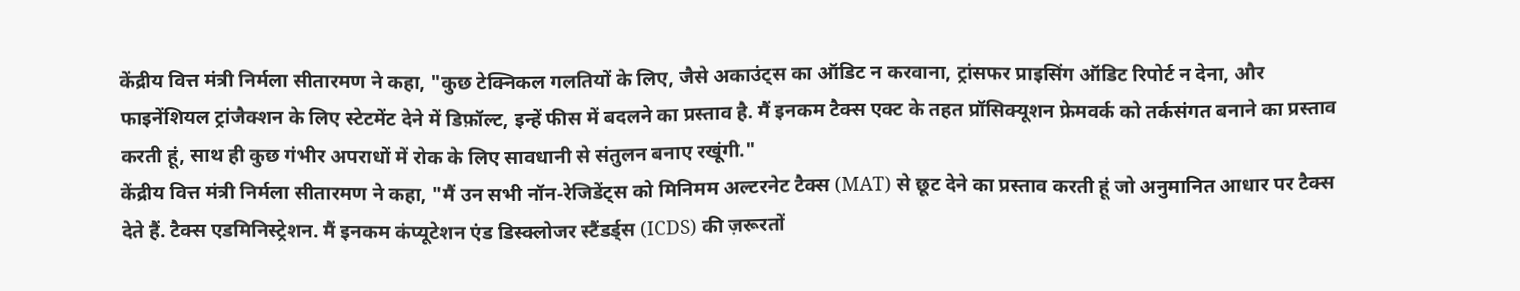केंद्रीय वित्त मंत्री निर्मला सीतारमण ने कहा, "कुछ टेक्निकल गलतियों के लिए, जैसे अकाउंट्स का ऑडिट न करवाना, ट्रांसफर प्राइसिंग ऑडिट रिपोर्ट न देना, और फाइनेंशियल ट्रांजैक्शन के लिए स्टेटमेंट देने में डिफ़ॉल्ट, इन्हें फीस में बदलने का प्रस्ताव है. मैं इनकम टैक्स एक्ट के तहत प्रॉसिक्यूशन फ्रेमवर्क को तर्कसंगत बनाने का प्रस्ताव करती हूं, साथ ही कुछ गंभीर अपराधों में रोक के लिए सावधानी से संतुलन बनाए रखूंगी."
केंद्रीय वित्त मंत्री निर्मला सीतारमण ने कहा, "मैं उन सभी नॉन-रेजिडेंट्स को मिनिमम अल्टरनेट टैक्स (MAT) से छूट देने का प्रस्ताव करती हूं जो अनुमानित आधार पर टैक्स देते हैं. टैक्स एडमिनिस्ट्रेशन. मैं इनकम कंप्यूटेशन एंड डिस्क्लोजर स्टैंडर्ड्स (ICDS) की ज़रूरतों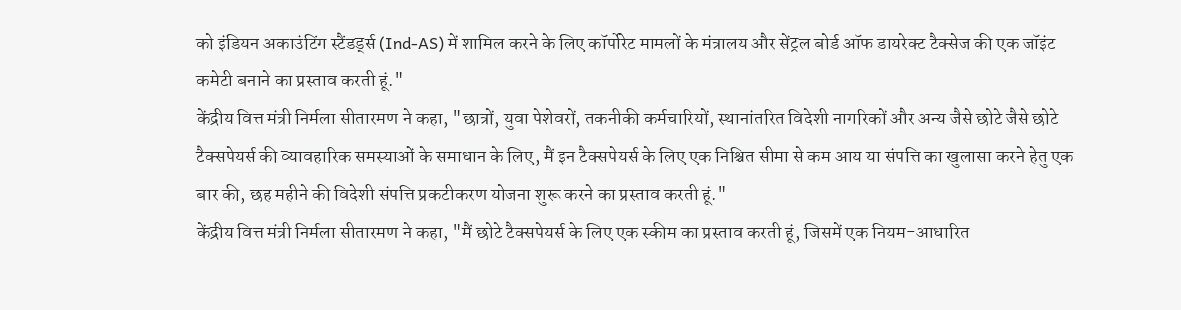को इंडियन अकाउंटिंग स्टैंडर्ड्स (Ind-AS) में शामिल करने के लिए कॉर्पोरेट मामलों के मंत्रालय और सेंट्रल बोर्ड ऑफ डायरेक्ट टैक्सेज की एक जॉइंट कमेटी बनाने का प्रस्ताव करती हूं."
केंद्रीय वित्त मंत्री निर्मला सीतारमण ने कहा, "छात्रों, युवा पेशेवरों, तकनीकी कर्मचारियों, स्थानांतरित विदेशी नागरिकों और अन्य जैसे छोटे जैसे छोटे टैक्सपेयर्स की व्यावहारिक समस्याओं के समाधान के लिए, मैं इन टैक्सपेयर्स के लिए एक निश्चित सीमा से कम आय या संपत्ति का खुलासा करने हेतु एक बार की, छह महीने की विदेशी संपत्ति प्रकटीकरण योजना शुरू करने का प्रस्ताव करती हूं."
केंद्रीय वित्त मंत्री निर्मला सीतारमण ने कहा, "मैं छोटे टैक्सपेयर्स के लिए एक स्कीम का प्रस्ताव करती हूं, जिसमें एक नियम-आधारित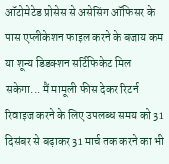ऑटोमेटेड प्रोसेस से असेसिंग ऑफिसर के पास एप्लीकेशन फाइल करने के बजाय कम या शून्य डिडक्शन सर्टिफिकेट मिल सकेगा... मैं मामूली फीस देकर रिटर्न रिवाइज करने के लिए उपलब्ध समय को 31 दिसंबर से बढ़ाकर 31 मार्च तक करने का भी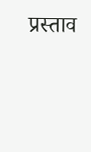प्रस्ताव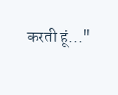करती हूं..."